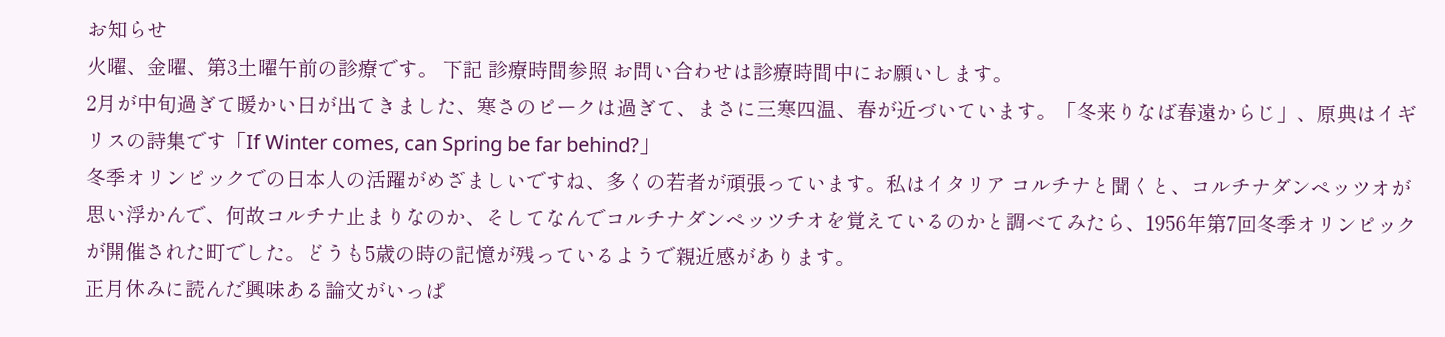お知らせ
火曜、金曜、第3土曜午前の診療です。 下記 診療時間参照 お問い合わせは診療時間中にお願いします。
2月が中旬過ぎて暖かい日が出てきました、寒さのピークは過ぎて、まさに三寒四温、春が近づいています。「冬来りなば春遠からじ」、原典はイギリスの詩集です「If Winter comes, can Spring be far behind?」
冬季オリンピックでの日本人の活躍がめざましいですね、多くの若者が頑張っています。私はイタリア コルチナと聞くと、コルチナダンペッツオが思い浮かんで、何故コルチナ止まりなのか、そしてなんでコルチナダンペッツチオを覚えているのかと調べてみたら、1956年第7回冬季オリンピックが開催された町でした。どうも5歳の時の記憶が残っているようで親近感があります。
正月休みに読んだ興味ある論文がいっぱ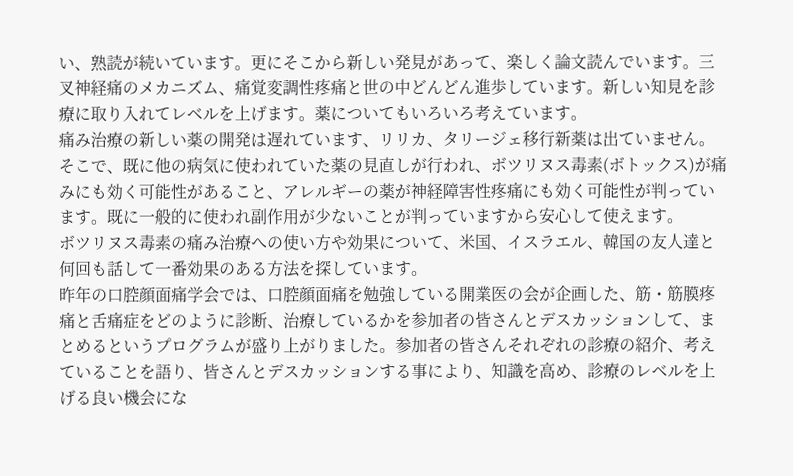い、熟読が続いています。更にそこから新しい発見があって、楽しく論文読んでいます。三叉神経痛のメカニズム、痛覚変調性疼痛と世の中どんどん進歩しています。新しい知見を診療に取り入れてレベルを上げます。薬についてもいろいろ考えています。
痛み治療の新しい薬の開発は遅れています、リリカ、タリージェ移行新薬は出ていません。そこで、既に他の病気に使われていた薬の見直しが行われ、ボツリヌス毒素(ボトックス)が痛みにも効く可能性があること、アレルギーの薬が神経障害性疼痛にも効く可能性が判っています。既に一般的に使われ副作用が少ないことが判っていますから安心して使えます。
ボツリヌス毒素の痛み治療への使い方や効果について、米国、イスラエル、韓国の友人達と何回も話して一番効果のある方法を探しています。
昨年の口腔顔面痛学会では、口腔顔面痛を勉強している開業医の会が企画した、筋・筋膜疼痛と舌痛症をどのように診断、治療しているかを参加者の皆さんとデスカッションして、まとめるというプログラムが盛り上がりました。参加者の皆さんそれぞれの診療の紹介、考えていることを語り、皆さんとデスカッションする事により、知識を高め、診療のレベルを上げる良い機会にな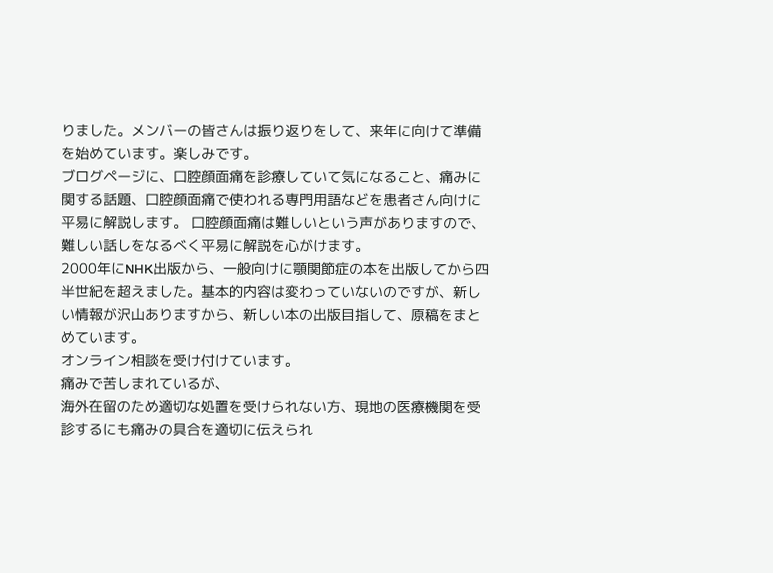りました。メンバーの皆さんは振り返りをして、来年に向けて準備を始めています。楽しみです。
ブログページに、口腔顔面痛を診療していて気になること、痛みに関する話題、口腔顔面痛で使われる専門用語などを患者さん向けに平易に解説します。 口腔顔面痛は難しいという声がありますので、難しい話しをなるべく平易に解説を心がけます。
2000年にNHK出版から、一般向けに顎関節症の本を出版してから四半世紀を超えました。基本的内容は変わっていないのですが、新しい情報が沢山ありますから、新しい本の出版目指して、原稿をまとめています。
オンライン相談を受け付けています。
痛みで苦しまれているが、
海外在留のため適切な処置を受けられない方、現地の医療機関を受診するにも痛みの具合を適切に伝えられ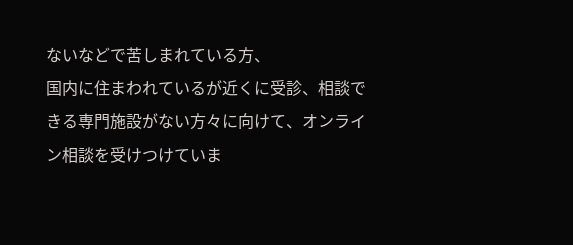ないなどで苦しまれている方、
国内に住まわれているが近くに受診、相談できる専門施設がない方々に向けて、オンライン相談を受けつけていま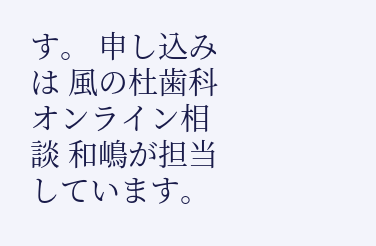す。 申し込みは 風の杜歯科 オンライン相談 和嶋が担当しています。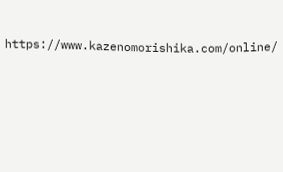https://www.kazenomorishika.com/online/